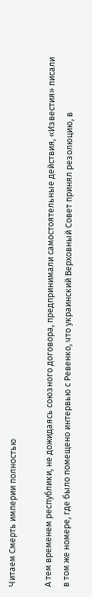Читаем Смерть империи полностью

А тем временем республики, не дожидаясь союзного договора, предпринимали самостоятельные действия, «Известия» писали в том же номере, где было помещено интервью с Ревенко, что украинский Верховный Совет принял резолюцию, в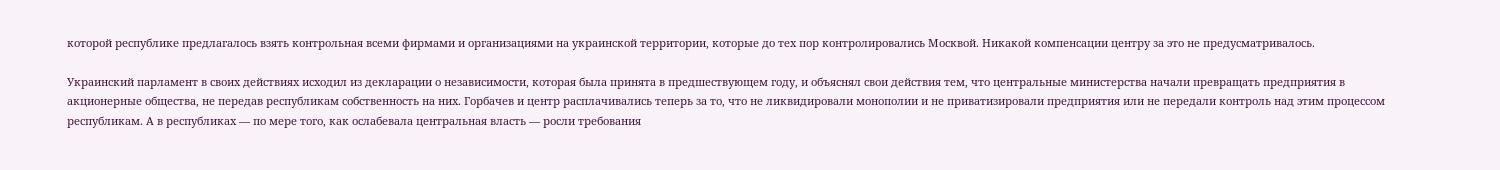которой республике предлагалось взять контрольная всеми фирмами и организациями на украинской территории, которые до тех пор контролировались Москвой. Никакой компенсации центру за это не предусматривалось.

Украинский парламент в своих действиях исходил из декларации о независимости, которая была принята в предшествующем году, и объяснял свои действия тем, что центральные министерства начали превращать предприятия в акционерные общества, не передав республикам собственность на них. Горбачев и центр расплачивались теперь за то, что не ликвидировали монополии и не приватизировали предприятия или не передали контроль над этим процессом республикам. А в республиках — по мере того, как ослабевала центральная власть — росли требования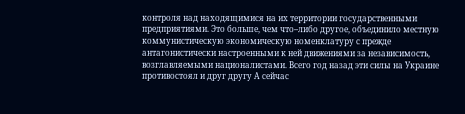контроля над находящимися на их территории государственными предприятиями. Это больше, чем что–либо другое, объединило местную коммунистическую экономическую номенклатуру с прежде антагонистически настроенными к ней движениями за независимость, возглавляемыми националистами. Всего год назад эти силы на Украине противостоял и друг другу А сейчас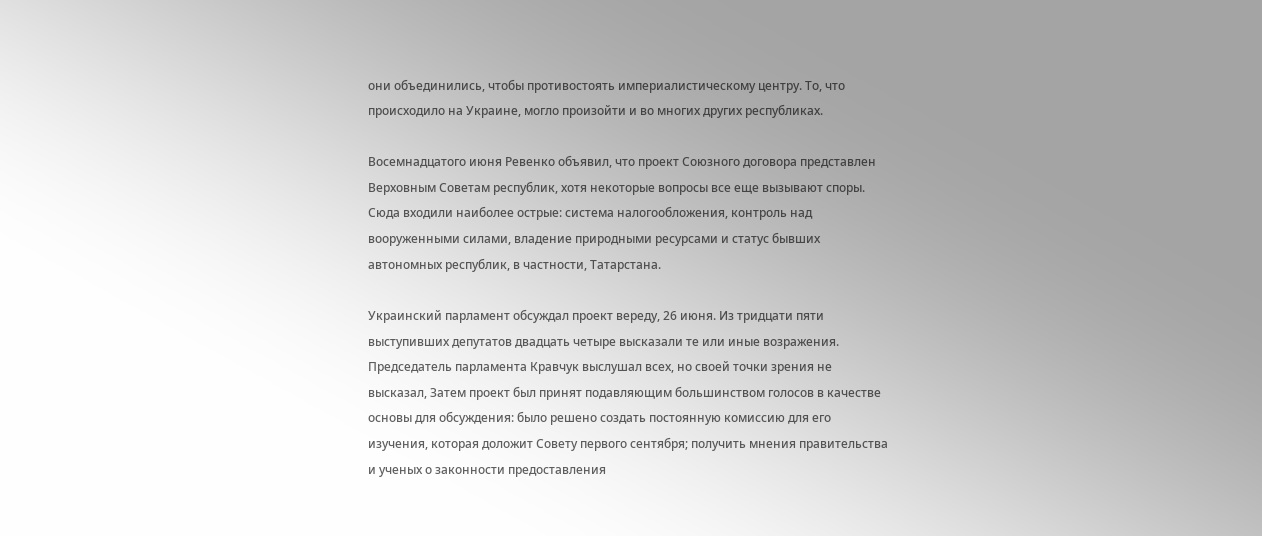они объединились, чтобы противостоять империалистическому центру. То, что происходило на Украине, могло произойти и во многих других республиках.

Восемнадцатого июня Ревенко объявил, что проект Союзного договора представлен Верховным Советам республик, хотя некоторые вопросы все еще вызывают споры. Сюда входили наиболее острые: система налогообложения, контроль над вооруженными силами, владение природными ресурсами и статус бывших автономных республик, в частности, Татарстана.

Украинский парламент обсуждал проект вереду, 26 июня. Из тридцати пяти выступивших депутатов двадцать четыре высказали те или иные возражения. Председатель парламента Кравчук выслушал всех, но своей точки зрения не высказал, Затем проект был принят подавляющим большинством голосов в качестве основы для обсуждения: было решено создать постоянную комиссию для его изучения, которая доложит Совету первого сентября; получить мнения правительства и ученых о законности предоставления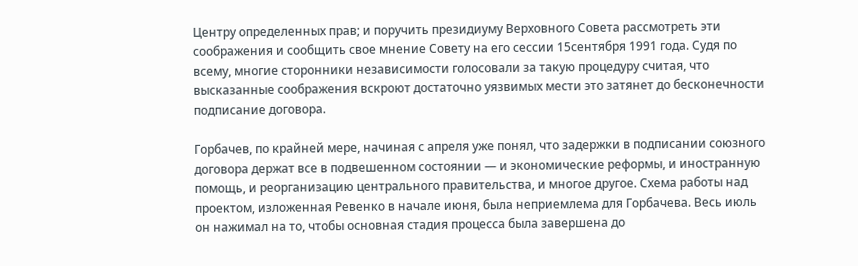Центру определенных прав; и поручить президиуму Верховного Совета рассмотреть эти соображения и сообщить свое мнение Совету на его сессии 15сентября 1991 года. Судя по всему, многие сторонники независимости голосовали за такую процедуру считая, что высказанные соображения вскроют достаточно уязвимых мести это затянет до бесконечности подписание договора.

Горбачев, по крайней мере, начиная с апреля уже понял, что задержки в подписании союзного договора держат все в подвешенном состоянии — и экономические реформы, и иностранную помощь, и реорганизацию центрального правительства, и многое другое. Схема работы над проектом, изложенная Ревенко в начале июня, была неприемлема для Горбачева. Весь июль он нажимал на то, чтобы основная стадия процесса была завершена до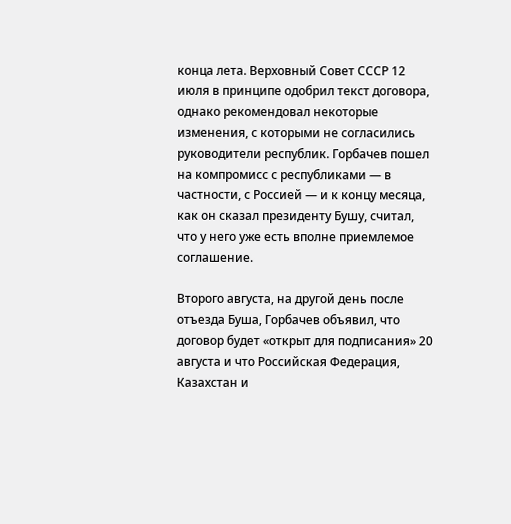конца лета. Верховный Совет СССР 12 июля в принципе одобрил текст договора, однако рекомендовал некоторые изменения, с которыми не согласились руководители республик. Горбачев пошел на компромисс с республиками — в частности, с Россией — и к концу месяца, как он сказал президенту Бушу, считал, что у него уже есть вполне приемлемое соглашение.

Второго августа, на другой день после отъезда Буша, Горбачев объявил, что договор будет «открыт для подписания» 20 августа и что Российская Федерация, Казахстан и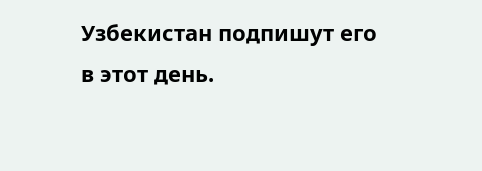Узбекистан подпишут его в этот день.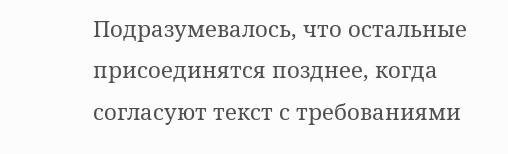Подразумевалось, что остальные присоединятся позднее, когда согласуют текст с требованиями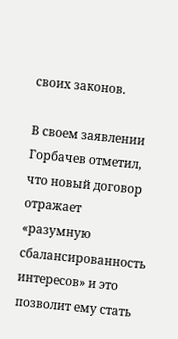своих законов.

В своем заявлении Горбачев отметил, что новый договор отражает «разумную сбалансированность интересов» и это позволит ему стать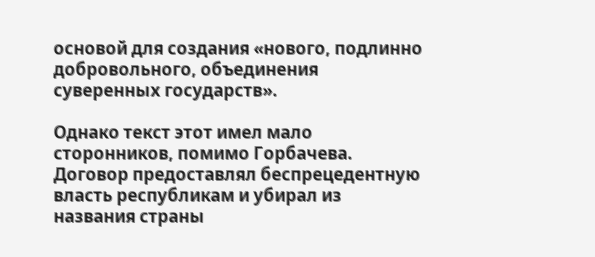основой для создания «нового, подлинно добровольного, объединения суверенных государств».

Однако текст этот имел мало сторонников, помимо Горбачева. Договор предоставлял беспрецедентную власть республикам и убирал из названия страны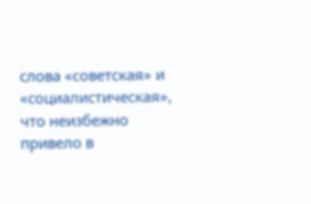слова «советская» и «социалистическая», что неизбежно привело в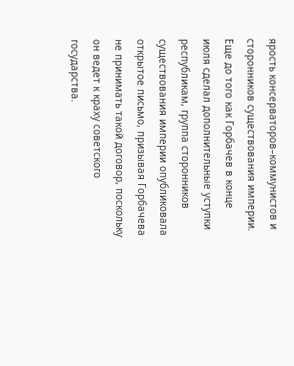ярость консерваторов–коммунистов и сторонников существования империи. Еще до того как Горбачев в конце июля сделал дополнительные уступки республикам, группа сторонников существования империи опубликовала открытое письмо, призывая Горбачева не принимать такой договор, поскольку он ведет к краху советского государства.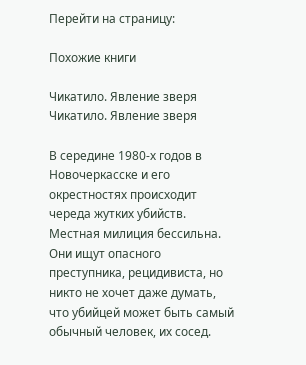Перейти на страницу:

Похожие книги

Чикатило. Явление зверя
Чикатило. Явление зверя

В середине 1980-х годов в Новочеркасске и его окрестностях происходит череда жутких убийств. Местная милиция бессильна. Они ищут опасного преступника, рецидивиста, но никто не хочет даже думать, что убийцей может быть самый обычный человек, их сосед.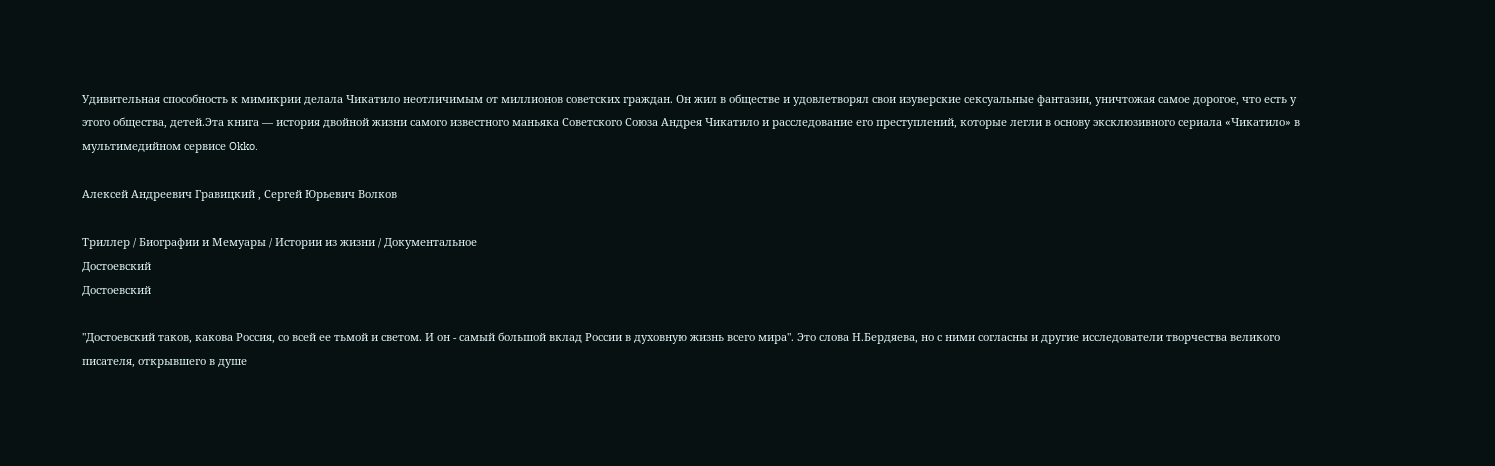Удивительная способность к мимикрии делала Чикатило неотличимым от миллионов советских граждан. Он жил в обществе и удовлетворял свои изуверские сексуальные фантазии, уничтожая самое дорогое, что есть у этого общества, детей.Эта книга — история двойной жизни самого известного маньяка Советского Союза Андрея Чикатило и расследование его преступлений, которые легли в основу эксклюзивного сериала «Чикатило» в мультимедийном сервисе Okko.

Алексей Андреевич Гравицкий , Сергей Юрьевич Волков

Триллер / Биографии и Мемуары / Истории из жизни / Документальное
Достоевский
Достоевский

"Достоевский таков, какова Россия, со всей ее тьмой и светом. И он - самый большой вклад России в духовную жизнь всего мира". Это слова Н.Бердяева, но с ними согласны и другие исследователи творчества великого писателя, открывшего в душе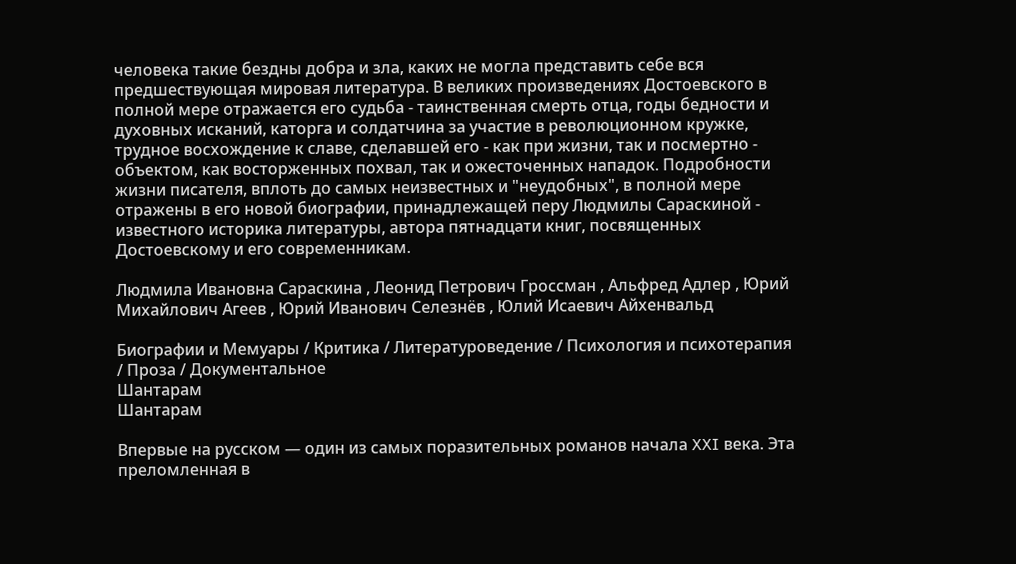человека такие бездны добра и зла, каких не могла представить себе вся предшествующая мировая литература. В великих произведениях Достоевского в полной мере отражается его судьба - таинственная смерть отца, годы бедности и духовных исканий, каторга и солдатчина за участие в революционном кружке, трудное восхождение к славе, сделавшей его - как при жизни, так и посмертно - объектом, как восторженных похвал, так и ожесточенных нападок. Подробности жизни писателя, вплоть до самых неизвестных и "неудобных", в полной мере отражены в его новой биографии, принадлежащей перу Людмилы Сараскиной - известного историка литературы, автора пятнадцати книг, посвященных Достоевскому и его современникам.

Людмила Ивановна Сараскина , Леонид Петрович Гроссман , Альфред Адлер , Юрий Михайлович Агеев , Юрий Иванович Селезнёв , Юлий Исаевич Айхенвальд

Биографии и Мемуары / Критика / Литературоведение / Психология и психотерапия / Проза / Документальное
Шантарам
Шантарам

Впервые на русском — один из самых поразительных романов начала XXI века. Эта преломленная в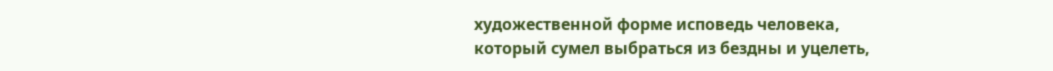художественной форме исповедь человека, который сумел выбраться из бездны и уцелеть,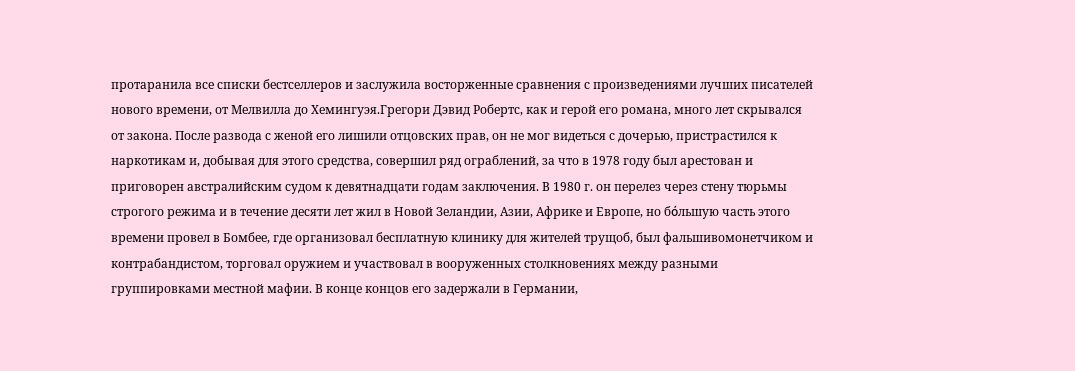протаранила все списки бестселлеров и заслужила восторженные сравнения с произведениями лучших писателей нового времени, от Мелвилла до Хемингуэя.Грегори Дэвид Робертс, как и герой его романа, много лет скрывался от закона. После развода с женой его лишили отцовских прав, он не мог видеться с дочерью, пристрастился к наркотикам и, добывая для этого средства, совершил ряд ограблений, за что в 1978 году был арестован и приговорен австралийским судом к девятнадцати годам заключения. В 1980 г. он перелез через стену тюрьмы строгого режима и в течение десяти лет жил в Новой Зеландии, Азии, Африке и Европе, но бόльшую часть этого времени провел в Бомбее, где организовал бесплатную клинику для жителей трущоб, был фальшивомонетчиком и контрабандистом, торговал оружием и участвовал в вооруженных столкновениях между разными группировками местной мафии. В конце концов его задержали в Германии,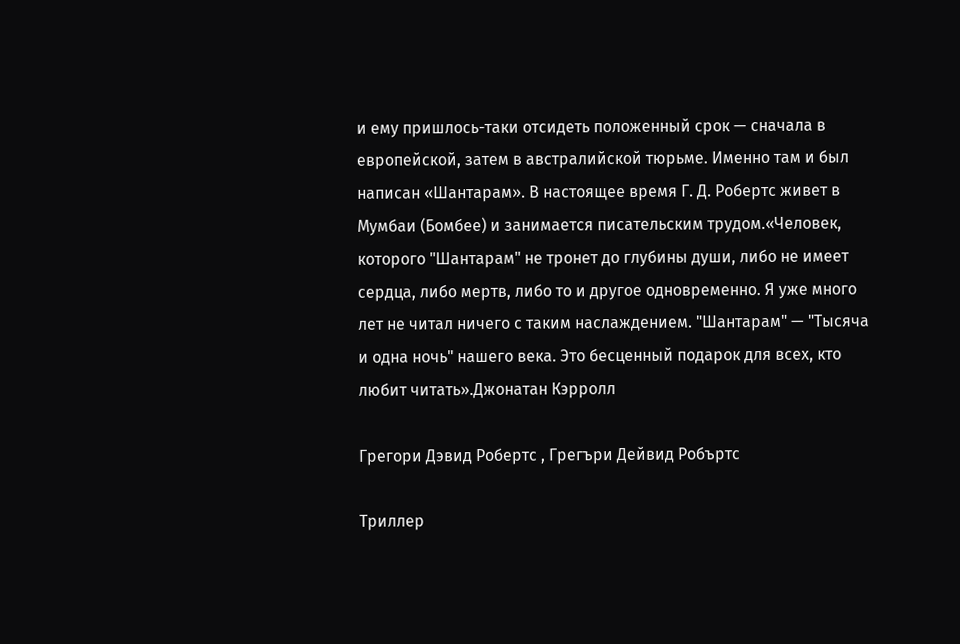и ему пришлось-таки отсидеть положенный срок — сначала в европейской, затем в австралийской тюрьме. Именно там и был написан «Шантарам». В настоящее время Г. Д. Робертс живет в Мумбаи (Бомбее) и занимается писательским трудом.«Человек, которого "Шантарам" не тронет до глубины души, либо не имеет сердца, либо мертв, либо то и другое одновременно. Я уже много лет не читал ничего с таким наслаждением. "Шантарам" — "Тысяча и одна ночь" нашего века. Это бесценный подарок для всех, кто любит читать».Джонатан Кэрролл

Грегори Дэвид Робертс , Грегъри Дейвид Робъртс

Триллер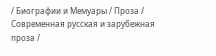/ Биографии и Мемуары / Проза / Современная русская и зарубежная проза /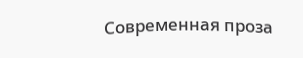Современная проза